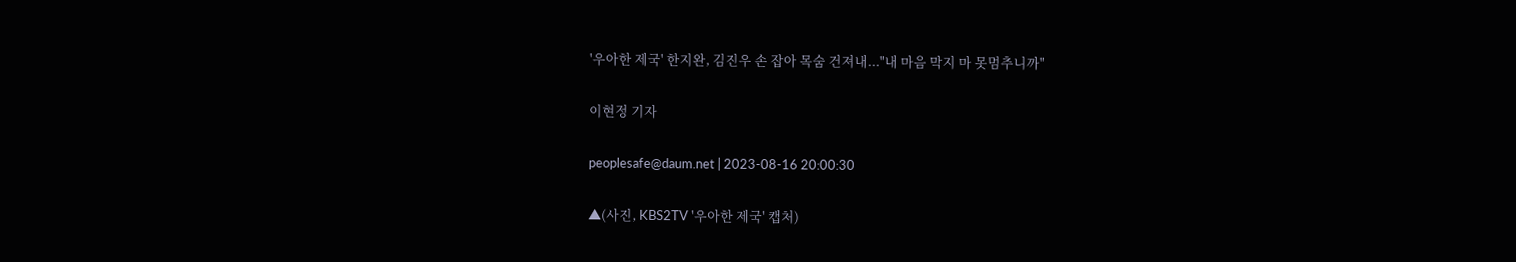'우아한 제국' 한지완, 김진우 손 잡아 목숨 건져내..."내 마음 막지 마 못멈추니까"

이현정 기자

peoplesafe@daum.net | 2023-08-16 20:00:30

▲(사진, KBS2TV '우아한 제국' 캡처)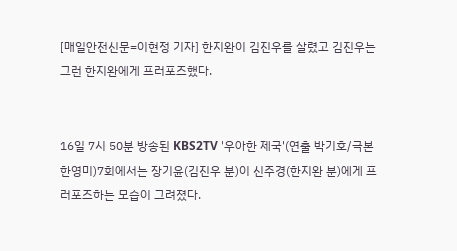[매일안전신문=이현정 기자] 한지완이 김진우를 살렸고 김진우는 그런 한지완에게 프러포즈했다.


16일 7시 50분 방송된 KBS2TV '우아한 제국'(연출 박기호/극본 한영미)7회에서는 장기윤(김진우 분)이 신주경(한지완 분)에게 프러포즈하는 모습이 그려졌다.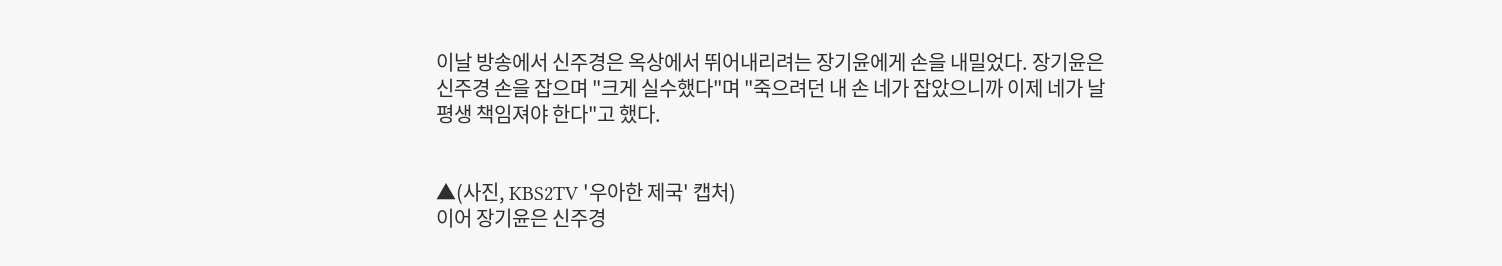이날 방송에서 신주경은 옥상에서 뛰어내리려는 장기윤에게 손을 내밀었다. 장기윤은 신주경 손을 잡으며 "크게 실수했다"며 "죽으려던 내 손 네가 잡았으니까 이제 네가 날 평생 책임져야 한다"고 했다.


▲(사진, KBS2TV '우아한 제국' 캡처)
이어 장기윤은 신주경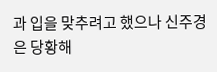과 입을 맞추려고 했으나 신주경은 당황해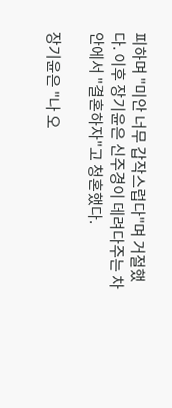피하며 "미안 너무 갑작스럽다"며 거절했다. 이후 장기윤은 신주경이 데려다주는 차 안에서 "결혼하자"고 청혼했다.

장기윤은 "나 오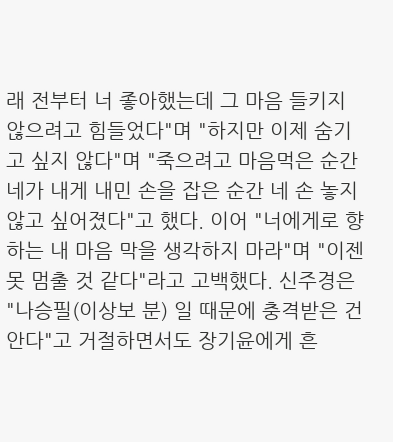래 전부터 너 좋아했는데 그 마음 들키지 않으려고 힘들었다"며 "하지만 이제 숨기고 싶지 않다"며 "죽으려고 마음먹은 순간 네가 내게 내민 손을 잡은 순간 네 손 놓지 않고 싶어졌다"고 했다. 이어 "너에게로 향하는 내 마음 막을 생각하지 마라"며 "이젠 못 멈출 것 같다"라고 고백했다. 신주경은 "나승필(이상보 분) 일 때문에 충격받은 건 안다"고 거절하면서도 장기윤에게 흔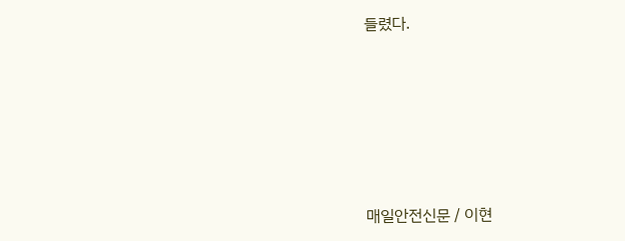들렸다.







매일안전신문 / 이현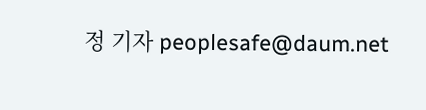정 기자 peoplesafe@daum.net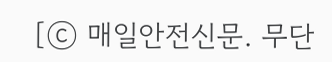[ⓒ 매일안전신문. 무단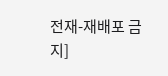전재-재배포 금지]